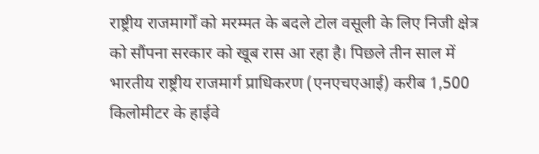राष्ट्रीय राजमार्गों को मरम्मत के बदले टोल वसूली के लिए निजी क्षेत्र को सौंपना सरकार को खूब रास आ रहा है। पिछले तीन साल में भारतीय राष्ट्रीय राजमार्ग प्राधिकरण (एनएचएआई) करीब 1,500 किलोमीटर के हाईवे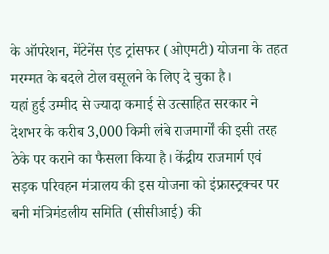के ऑपरेशन, मेंटेनेंस एंड ट्रांसफर (ओएमटी) योजना के तहत मरम्मत के बदले टोल वसूलने के लिए दे चुका है।
यहां हुई उम्मीद से ज्यादा कमाई से उत्साहित सरकार ने देशभर के करीब 3,000 किमी लंबे राजमार्गों की इसी तरह ठेके पर कराने का फैसला किया है। केंद्रीय राजमार्ग एवं सड़क परिवहन मंत्रालय की इस योजना को इंफ्रास्ट्रक्चर पर बनी मंत्रिमंडलीय समिति (सीसीआई) की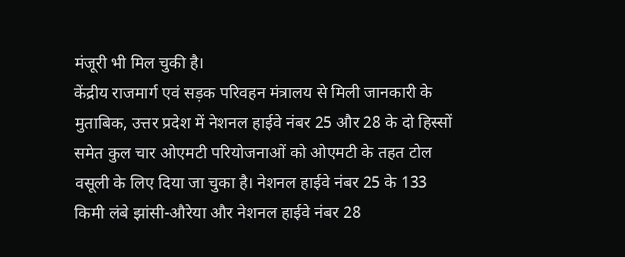मंजूरी भी मिल चुकी है।
केंद्रीय राजमार्ग एवं सड़क परिवहन मंत्रालय से मिली जानकारी के मुताबिक, उत्तर प्रदेश में नेशनल हाईवे नंबर 25 और 28 के दो हिस्सों समेत कुल चार ओएमटी परियोजनाओं को ओएमटी के तहत टोल वसूली के लिए दिया जा चुका है। नेशनल हाईवे नंबर 25 के 133 किमी लंबे झांसी-औरेया और नेशनल हाईवे नंबर 28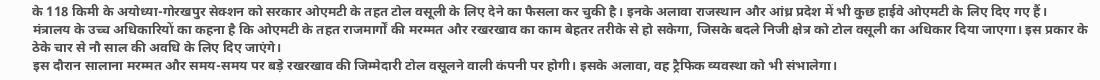के 118 किमी के अयोध्या-गोरखपुर सेक्शन को सरकार ओएमटी के तहत टोल वसूली के लिए देने का फैसला कर चुकी है। इनके अलावा राजस्थान और आंध्र प्रदेश में भी कुछ हाईवे ओएमटी के लिए दिए गए हैं।
मंत्रालय के उच्च अधिकारियों का कहना है कि ओएमटी के तहत राजमार्गों की मरम्मत और रखरखाव का काम बेहतर तरीके से हो सकेगा, जिसके बदले निजी क्षेत्र को टोल वसूली का अधिकार दिया जाएगा। इस प्रकार के ठेके चार से नौ साल की अवधि के लिए दिए जाएंगे।
इस दौरान सालाना मरम्मत और समय-समय पर बड़े रखरखाव की जिम्मेदारी टोल वसूलने वाली कंपनी पर होगी। इसके अलावा, वह ट्रैफिक व्यवस्था को भी संभालेगा।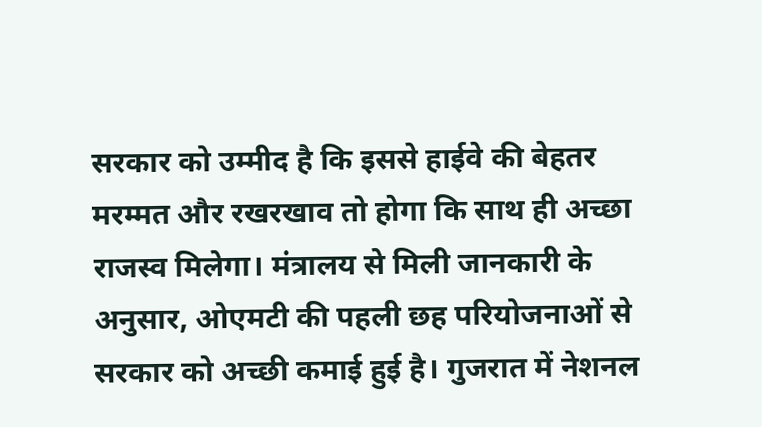सरकार को उम्मीद है कि इससे हाईवे की बेहतर मरम्मत और रखरखाव तो होगा कि साथ ही अच्छा राजस्व मिलेगा। मंत्रालय से मिली जानकारी के अनुसार, ओएमटी की पहली छह परियोजनाओं से सरकार को अच्छी कमाई हुई है। गुजरात में नेशनल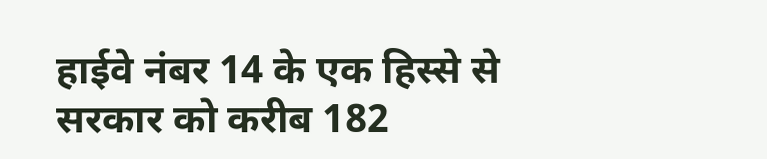हाईवे नंबर 14 के एक हिस्से से सरकार को करीब 182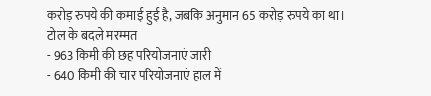करोड़ रुपये की कमाई हुई है, जबकि अनुमान 65 करोड़ रुपये का था।
टोल के बदले मरम्मत
- 963 किमी की छह परियोजनाएं जारी
- 640 किमी की चार परियोजनाएं हाल में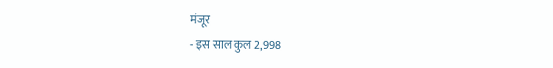मंजूर
- इस साल कुल 2,998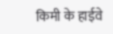किमी के हाईवे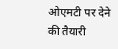ओएमटी पर देने की तैयारी